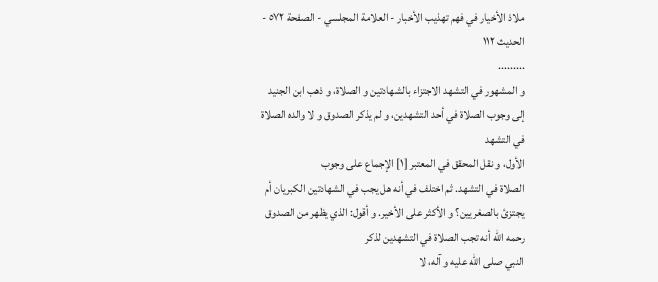ملاذ الأخيار في فهم تهذيب الأخبار - العلامة المجلسي - الصفحة ٥٧٢ - الحديث ١١٢
.........
و المشهور في التشهد الاجتزاء بالشهادتين و الصلاة، و ذهب ابن الجنيد
إلى وجوب الصلاة في أحد التشهدين، و لم يذكر الصدوق و لا والده الصلاة في التشهد
الأول، و نقل المحقق في المعتبر [١] الإجماع على وجوب
الصلاة في التشهد. ثم اختلف في أنه هل يجب في الشهادتين الكبريان أم يجتزئ بالصغريين؟ و الأكثر على الأخير. و أقول: الذي يظهر من الصدوق رحمه الله أنه تجب الصلاة في التشهدين لذكر
النبي صلى الله عليه و آله، لا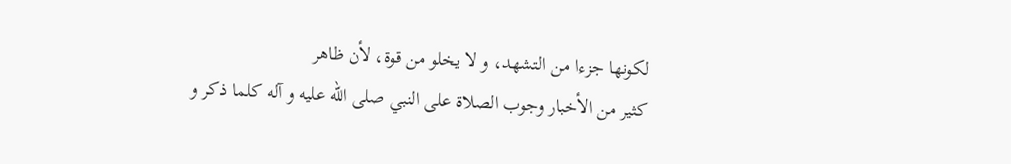لكونها جزءا من التشهد، و لا يخلو من قوة، لأن ظاهر
كثير من الأخبار وجوب الصلاة على النبي صلى الله عليه و آله كلما ذكر و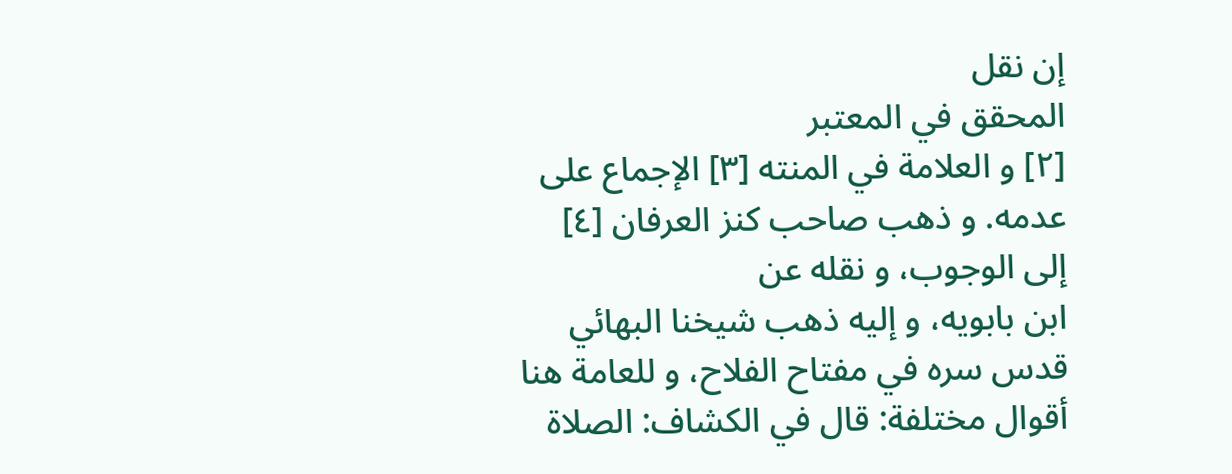إن نقل
المحقق في المعتبر
[٢] و العلامة في المنته [٣] الإجماع على عدمه. و ذهب صاحب كنز العرفان [٤] إلى الوجوب، و نقله عن
ابن بابويه، و إليه ذهب شيخنا البهائي قدس سره في مفتاح الفلاح، و للعامة هنا
أقوال مختلفة: قال في الكشاف: الصلاة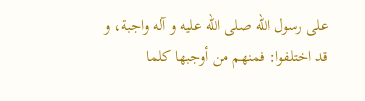على رسول الله صلى الله عليه و آله واجبة، و
قد اختلفوا: فمنهم من أوجبها كلما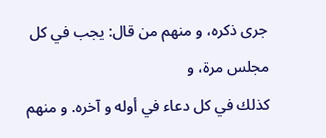جرى ذكره، و منهم من قال: يجب في كل مجلس مرة، و
كذلك في كل دعاء في أوله و آخره. و منهم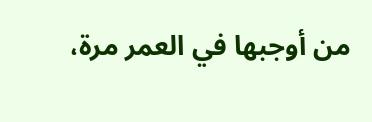من أوجبها في العمر مرة،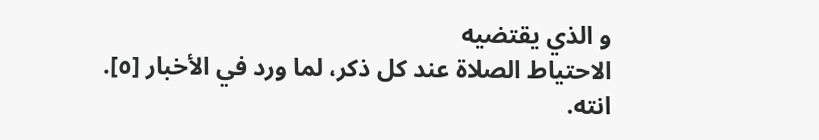و الذي يقتضيه
الاحتياط الصلاة عند كل ذكر، لما ورد في الأخبار [٥]. انته.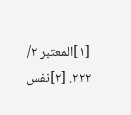[١]المعتبر ٢/ ٢٢٢. [٢]نفس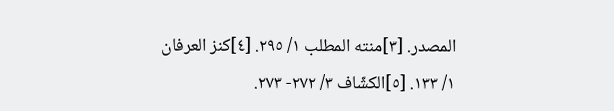المصدر. [٣]منته المطلب ١/ ٢٩٥. [٤]كنز العرفان ١/ ١٣٣. [٥]الكشّاف ٣/ ٢٧٢- ٢٧٣.